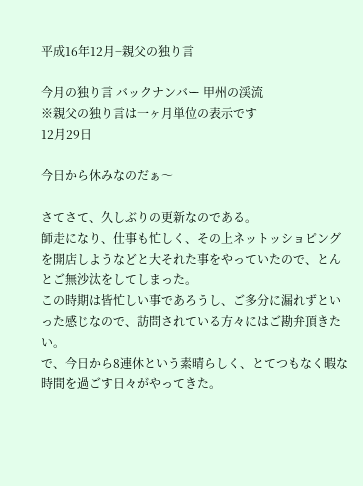平成16年12月−親父の独り言

今月の独り言 バックナンバー 甲州の渓流
※親父の独り言は一ヶ月単位の表示です
12月29日

今日から休みなのだぁ〜

さてさて、久しぶりの更新なのである。
師走になり、仕事も忙しく、その上ネットッショピングを開店しようなどと大それた事をやっていたので、とんとご無沙汰をしてしまった。
この時期は皆忙しい事であろうし、ご多分に漏れずといった感じなので、訪問されている方々にはご勘弁頂きたい。
で、今日から8連休という素晴らしく、とてつもなく暇な時間を過ごす日々がやってきた。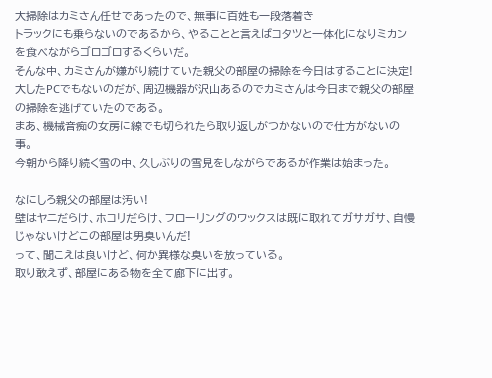大掃除はカミさん任せであったので、無事に百姓も一段落着き
トラックにも乗らないのであるから、やることと言えばコタツと一体化になりミカンを食べながらゴロゴロするくらいだ。
そんな中、カミさんが嫌がり続けていた親父の部屋の掃除を今日はすることに決定!
大したPCでもないのだが、周辺機器が沢山あるのでカミさんは今日まで親父の部屋の掃除を逃げていたのである。
まあ、機械音痴の女房に線でも切られたら取り返しがつかないので仕方がないの事。
今朝から降り続く雪の中、久しぶりの雪見をしながらであるが作業は始まった。

なにしろ親父の部屋は汚い!
壁はヤニだらけ、ホコリだらけ、フローリングのワックスは既に取れてガサガサ、自慢じゃないけどこの部屋は男臭いんだ!
って、聞こえは良いけど、何か異様な臭いを放っている。
取り敢えず、部屋にある物を全て廊下に出す。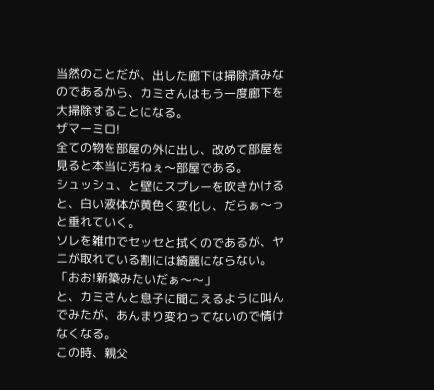当然のことだが、出した廊下は掃除済みなのであるから、カミさんはもう一度廊下を大掃除することになる。
ザマーミロ!
全ての物を部屋の外に出し、改めて部屋を見ると本当に汚ねぇ〜部屋である。
シュッシュ、と壁にスプレーを吹きかけると、白い液体が黄色く変化し、だらぁ〜っと垂れていく。
ソレを雑巾でセッセと拭くのであるが、ヤニが取れている割には綺麗にならない。
「おお!新築みたいだぁ〜〜」
と、カミさんと息子に聞こえるように叫んでみたが、あんまり変わってないので情けなくなる。
この時、親父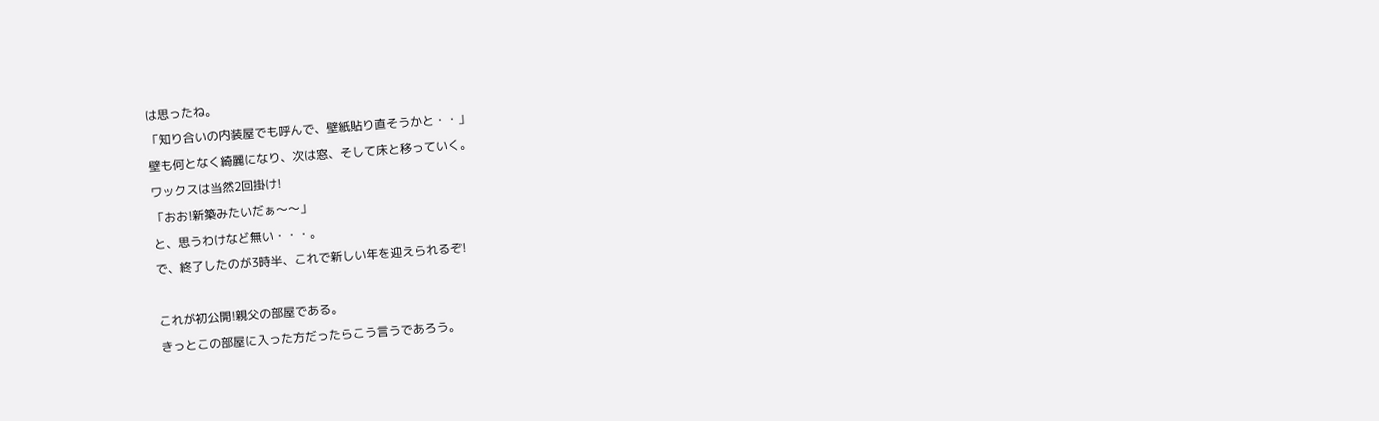は思ったね。
「知り合いの内装屋でも呼んで、壁紙貼り直そうかと・・」
壁も何となく綺麗になり、次は窓、そして床と移っていく。
ワックスは当然2回掛け!
「おお!新築みたいだぁ〜〜」
と、思うわけなど無い・・・。
で、終了したのが3時半、これで新しい年を迎えられるぞ!

これが初公開!親父の部屋である。
きっとこの部屋に入った方だったらこう言うであろう。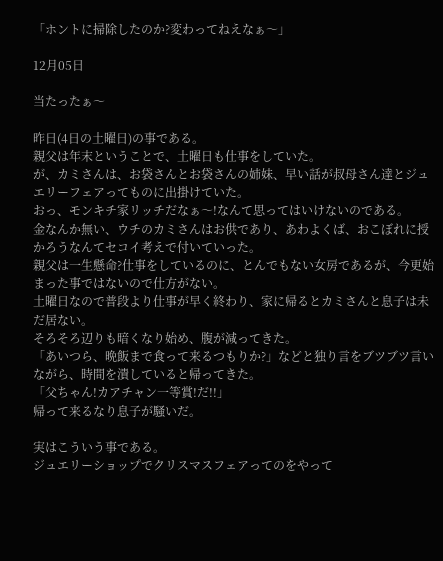「ホントに掃除したのか?変わってねえなぁ〜」

12月05日

当たったぁ〜

昨日(4日の土曜日)の事である。
親父は年末ということで、土曜日も仕事をしていた。
が、カミさんは、お袋さんとお袋さんの姉妹、早い話が叔母さん達とジュエリーフェアってものに出掛けていた。
おっ、モンキチ家リッチだなぁ〜!なんて思ってはいけないのである。
金なんか無い、ウチのカミさんはお供であり、あわよくば、おこぼれに授かろうなんてセコイ考えで付いていった。
親父は一生懸命?仕事をしているのに、とんでもない女房であるが、今更始まった事ではないので仕方がない。
土曜日なので普段より仕事が早く終わり、家に帰るとカミさんと息子は未だ居ない。
そろそろ辺りも暗くなり始め、腹が減ってきた。
「あいつら、晩飯まで食って来るつもりか?」などと独り言をブツブツ言いながら、時間を潰していると帰ってきた。
「父ちゃん!カアチャン一等賞!だ!!」
帰って来るなり息子が騒いだ。

実はこういう事である。
ジュエリーショップでクリスマスフェアってのをやって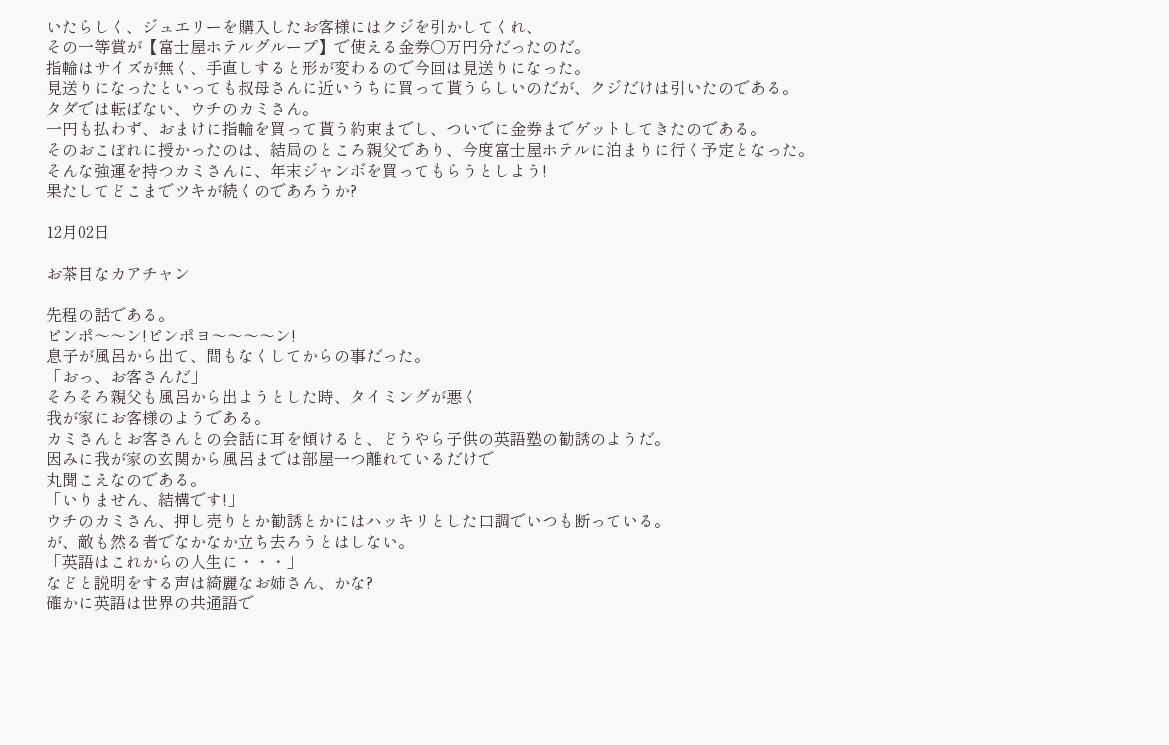いたらしく、ジュエリーを購入したお客様にはクジを引かしてくれ、
その一等賞が【富士屋ホテルグループ】で使える金券○万円分だったのだ。
指輪はサイズが無く、手直しすると形が変わるので今回は見送りになった。
見送りになったといっても叔母さんに近いうちに買って貰うらしいのだが、クジだけは引いたのである。
タダでは転ばない、ウチのカミさん。
一円も払わず、おまけに指輪を買って貰う約束までし、ついでに金券までゲットしてきたのである。
そのおこぼれに授かったのは、結局のところ親父であり、今度富士屋ホテルに泊まりに行く予定となった。
そんな強運を持つカミさんに、年末ジャンボを買ってもらうとしよう!
果たしてどこまでツキが続くのであろうか?

12月02日

お茶目なカアチャン

先程の話である。
ピンポ〜〜ン!ピンポヨ〜〜〜〜ン!
息子が風呂から出て、間もなくしてからの事だった。
「おっ、お客さんだ」
そろそろ親父も風呂から出ようとした時、タイミングが悪く
我が家にお客様のようである。
カミさんとお客さんとの会話に耳を傾けると、どうやら子供の英語塾の勧誘のようだ。
因みに我が家の玄関から風呂までは部屋一つ離れているだけで
丸聞こえなのである。
「いりません、結構です!」
ウチのカミさん、押し売りとか勧誘とかにはハッキリとした口調でいつも断っている。
が、敵も然る者でなかなか立ち去ろうとはしない。
「英語はこれからの人生に・・・」
などと説明をする声は綺麗なお姉さん、かな?
確かに英語は世界の共通語で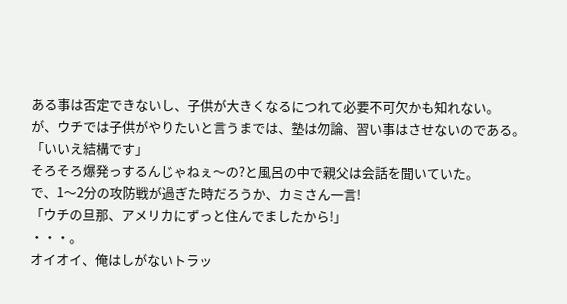ある事は否定できないし、子供が大きくなるにつれて必要不可欠かも知れない。
が、ウチでは子供がやりたいと言うまでは、塾は勿論、習い事はさせないのである。
「いいえ結構です」
そろそろ爆発っするんじゃねぇ〜の?と風呂の中で親父は会話を聞いていた。
で、1〜2分の攻防戦が過ぎた時だろうか、カミさん一言!
「ウチの旦那、アメリカにずっと住んでましたから!」
・・・。
オイオイ、俺はしがないトラッ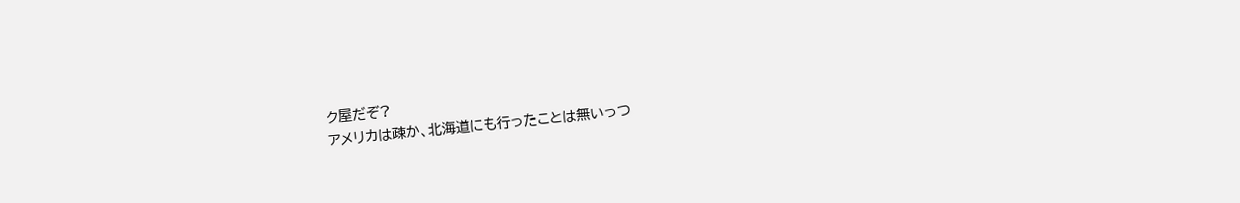ク屋だぞ?
アメリカは疎か、北海道にも行ったことは無いっつ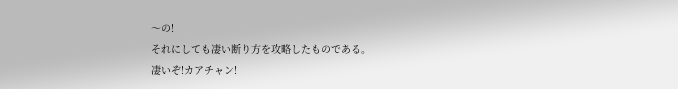〜の!
それにしても凄い断り方を攻略したものである。
凄いぞ!カアチャン!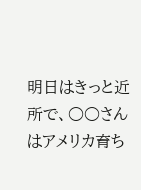明日はきっと近所で、○○さんはアメリカ育ち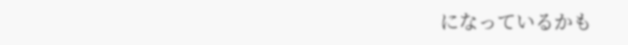になっているかも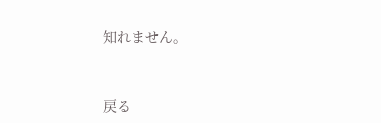知れません。


戻る